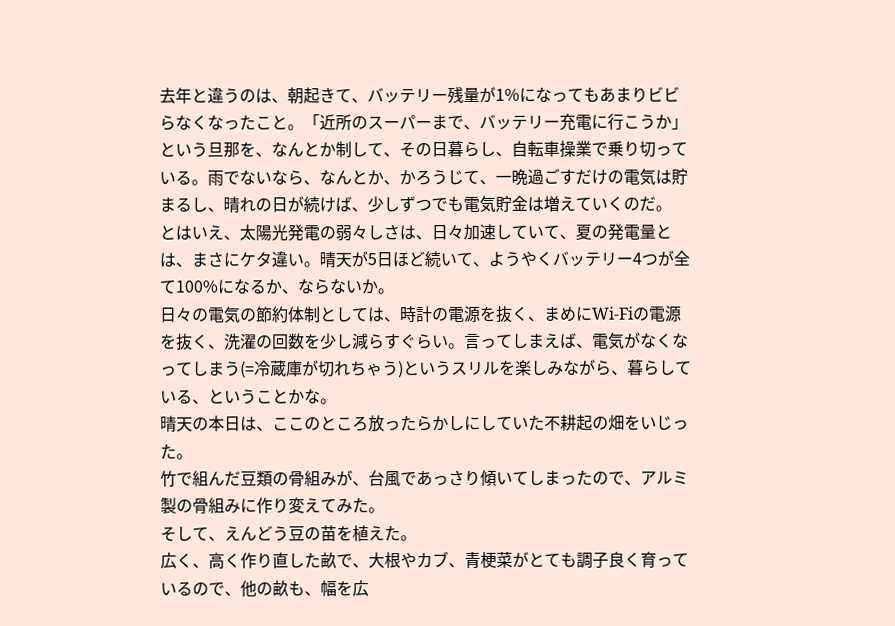去年と違うのは、朝起きて、バッテリー残量が1%になってもあまりビビらなくなったこと。「近所のスーパーまで、バッテリー充電に行こうか」という旦那を、なんとか制して、その日暮らし、自転車操業で乗り切っている。雨でないなら、なんとか、かろうじて、一晩過ごすだけの電気は貯まるし、晴れの日が続けば、少しずつでも電気貯金は増えていくのだ。
とはいえ、太陽光発電の弱々しさは、日々加速していて、夏の発電量とは、まさにケタ違い。晴天が5日ほど続いて、ようやくバッテリー4つが全て100%になるか、ならないか。
日々の電気の節約体制としては、時計の電源を抜く、まめにWi-Fiの電源を抜く、洗濯の回数を少し減らすぐらい。言ってしまえば、電気がなくなってしまう(=冷蔵庫が切れちゃう)というスリルを楽しみながら、暮らしている、ということかな。
晴天の本日は、ここのところ放ったらかしにしていた不耕起の畑をいじった。
竹で組んだ豆類の骨組みが、台風であっさり傾いてしまったので、アルミ製の骨組みに作り変えてみた。
そして、えんどう豆の苗を植えた。
広く、高く作り直した畝で、大根やカブ、青梗菜がとても調子良く育っているので、他の畝も、幅を広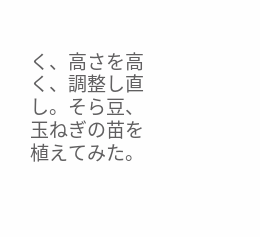く、高さを高く、調整し直し。そら豆、玉ねぎの苗を植えてみた。